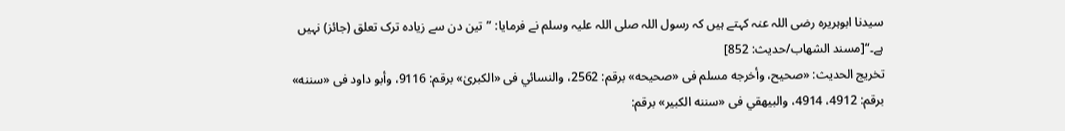سیدنا ابوہریرہ رضی اللہ عنہ کہتے ہیں کہ رسول اللہ صلی اللہ علیہ وسلم نے فرمایا: ”تین دن سے زیادہ ترک تعلق (جائز) نہیں ہے۔“[مسند الشهاب/حدیث: 852]
تخریج الحدیث: «صحيح، وأخرجه مسلم فى «صحيحه» برقم: 2562، والنسائي فى «الكبریٰ» برقم: 9116، وأبو داود فى «سننه» برقم: 4912، 4914، والبيهقي فى «سننه الكبير» برقم: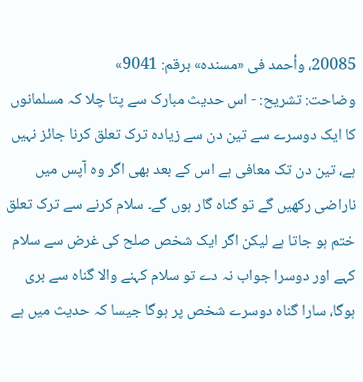20085، وأحمد فى «مسنده» برقم: 9041»
وضاحت: تشریح: - اس حدیث مبارک سے پتا چلا کہ مسلمانوں کا ایک دوسرے سے تین دن سے زیادہ ترک تعلق کرنا جائز نہیں ہے، تین دن تک معافی ہے اس کے بعد بھی اگر وہ آپس میں ناراضی رکھیں گے تو گناہ گار ہوں گے۔ سلام کرنے سے ترک تعلق ختم ہو جاتا ہے لیکن اگر ایک شخص صلح کی غرض سے سلام کہے اور دوسرا جواب نہ دے تو سلام کہنے والا گناہ سے بری ہوگا، سارا گناہ دوسرے شخص پر ہوگا جیسا کہ حدیث میں ہے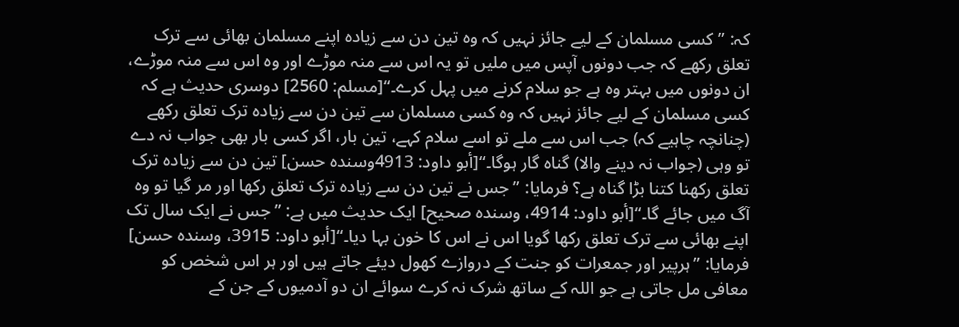کہ: ”کسی مسلمان کے لیے جائز نہیں کہ وہ تین دن سے زیادہ اپنے مسلمان بھائی سے ترک تعلق رکھے کہ جب دونوں آپس میں ملیں تو یہ اس سے منہ موڑے اور وہ اس سے منہ موڑے، ان دونوں میں بہتر وہ ہے جو سلام کرنے میں پہل کرے۔“[مسلم: 2560] دوسری حدیث ہے کہ کسی مسلمان کے لیے جائز نہیں کہ وہ کسی مسلمان سے تین دن سے زیادہ ترک تعلق رکھے (چنانچہ چاہیے کہ) جب اس سے ملے تو اسے سلام کہے، تین بار، اگر کسی بار بھی جواب نہ دے تو وہی (جواب نہ دینے والا) گناہ گار ہوگا۔“[أبو داود: 4913وسنده حسن] تین دن سے زیادہ ترک تعلق رکھنا کتنا بڑا گناہ ہے؟ فرمایا: ”جس نے تین دن سے زیادہ ترک تعلق رکھا اور مر گیا تو وہ آگ میں جائے گا۔“[أبو داود: 4914، وسنده صحيح] ایک حدیث میں ہے: ”جس نے ایک سال تک اپنے بھائی سے ترک تعلق رکھا گویا اس نے اس کا خون بہا دیا۔“[أبو داود: 3915، وسنده حسن] فرمایا: ”ہرپیر اور جمعرات کو جنت کے دروازے کھول دیئے جاتے ہیں اور ہر اس شخص کو معافی مل جاتی ہے جو اللہ کے ساتھ شرک نہ کرے سوائے ان دو آدمیوں کے جن کے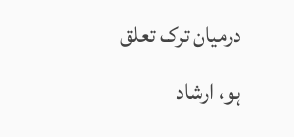درمیان ترک تعلق ہو، ارشاد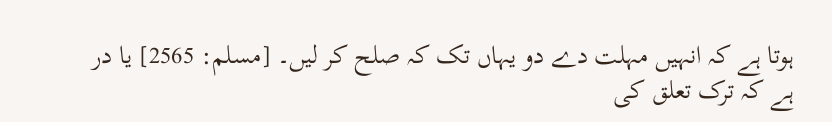ہوتا ہے کہ انہیں مہلت دے دو یہاں تک کہ صلح کر لیں۔ [مسلم: 2565] یا در ہے کہ ترک تعلق کی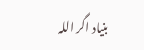بنیاد اگر اللہ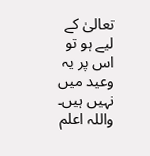تعالیٰ کے لیے ہو تو اس پر یہ وعید میں نہیں ہیں۔ واللہ اعلم